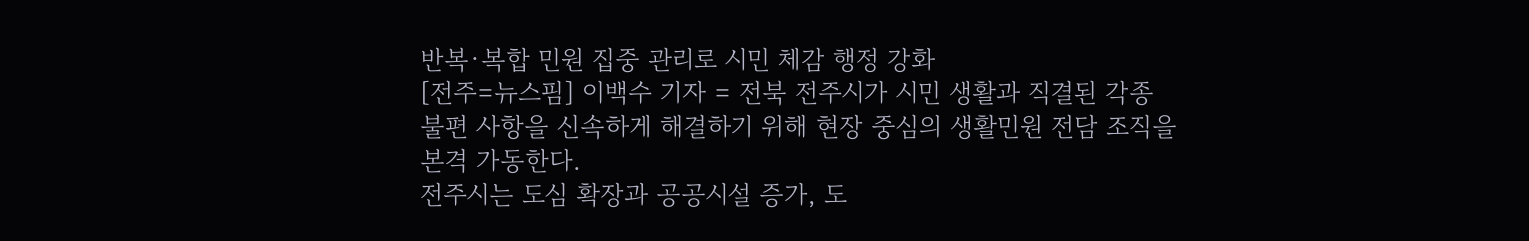반복·복합 민원 집중 관리로 시민 체감 행정 강화
[전주=뉴스핌] 이백수 기자 = 전북 전주시가 시민 생활과 직결된 각종 불편 사항을 신속하게 해결하기 위해 현장 중심의 생활민원 전담 조직을 본격 가동한다.
전주시는 도심 확장과 공공시설 증가, 도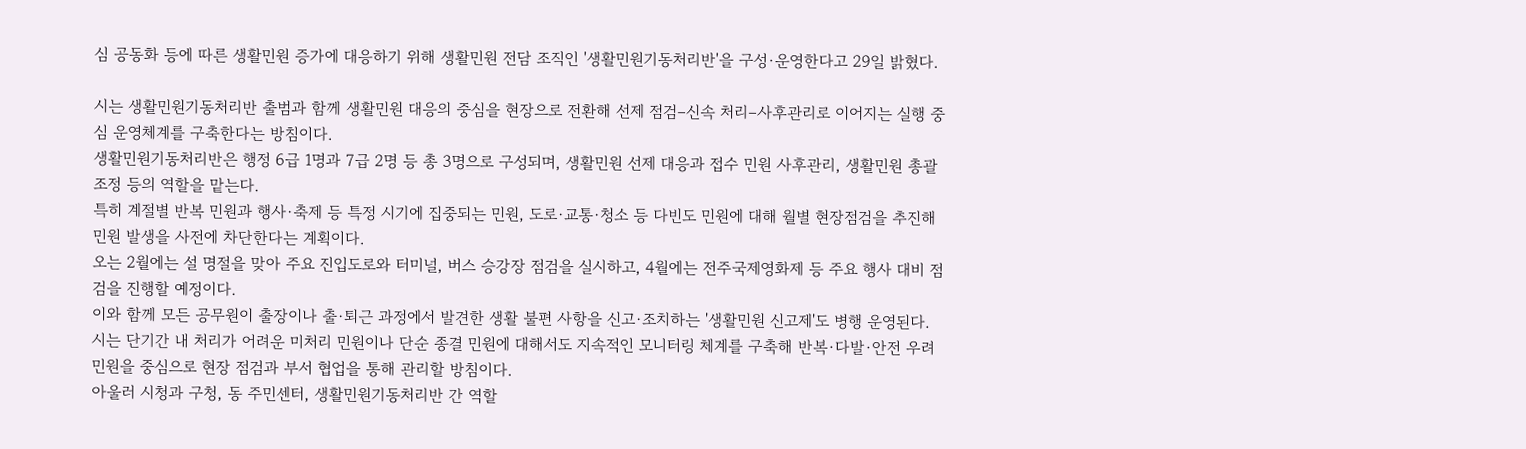심 공동화 등에 따른 생활민원 증가에 대응하기 위해 생활민원 전담 조직인 '생활민원기동처리반'을 구성·운영한다고 29일 밝혔다.

시는 생활민원기동처리반 출범과 함께 생활민원 대응의 중심을 현장으로 전환해 선제 점검–신속 처리–사후관리로 이어지는 실행 중심 운영체계를 구축한다는 방침이다.
생활민원기동처리반은 행정 6급 1명과 7급 2명 등 총 3명으로 구성되며, 생활민원 선제 대응과 접수 민원 사후관리, 생활민원 총괄 조정 등의 역할을 맡는다.
특히 계절별 반복 민원과 행사·축제 등 특정 시기에 집중되는 민원, 도로·교통·청소 등 다빈도 민원에 대해 월별 현장점검을 추진해 민원 발생을 사전에 차단한다는 계획이다.
오는 2월에는 설 명절을 맞아 주요 진입도로와 터미널, 버스 승강장 점검을 실시하고, 4월에는 전주국제영화제 등 주요 행사 대비 점검을 진행할 예정이다.
이와 함께 모든 공무원이 출장이나 출·퇴근 과정에서 발견한 생활 불편 사항을 신고·조치하는 '생활민원 신고제'도 병행 운영된다.
시는 단기간 내 처리가 어려운 미처리 민원이나 단순 종결 민원에 대해서도 지속적인 모니터링 체계를 구축해 반복·다발·안전 우려 민원을 중심으로 현장 점검과 부서 협업을 통해 관리할 방침이다.
아울러 시청과 구청, 동 주민센터, 생활민원기동처리반 간 역할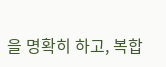을 명확히 하고, 복합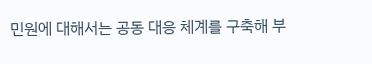민원에 대해서는 공동 대응 체계를 구축해 부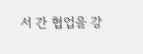서 간 협업을 강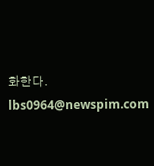화한다.
lbs0964@newspim.com